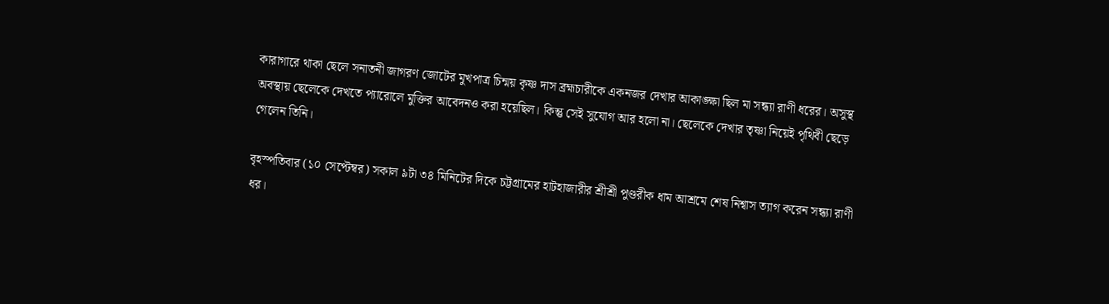কারাগারে থাকা ছেলে সনাতনী জাগরণ জোটের মুখপাত্র চিন্ময় কৃষ্ণ দাস ব্রহ্মচারীকে একনজর দেখার আকাঙ্ক্ষা ছিল মা সন্ধ্যা রাণী ধরের। অসুস্থ অবস্থায় ছেলেকে দেখতে প্যারোলে মুক্তির আবেদনও করা হয়েছিল। কিন্তু সেই সুযোগ আর হলো না। ছেলেকে দেখার তৃষ্ণা নিয়েই পৃথিবী ছেড়ে গেলেন তিনি।

বৃহস্পতিবার (১০ সেপ্টেম্বর) সকাল ৯টা ৩৪ মিনিটের দিকে চট্টগ্রামের হাটহাজারীর শ্রীশ্রী পুণ্ডরীক ধাম আশ্রমে শেষ নিশ্বাস ত্যাগ করেন সন্ধ্যা রাণী ধর।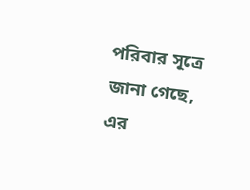পরিবার সূত্রে জানা গেছে, এর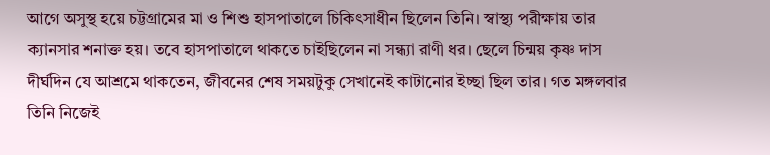আগে অসুস্থ হয়ে চট্টগ্রামের মা ও শিশু হাসপাতালে চিকিৎসাধীন ছিলেন তিনি। স্বাস্থ্য পরীক্ষায় তার ক্যানসার শনাক্ত হয়। তবে হাসপাতালে থাকতে চাইছিলেন না সন্ধ্যা রাণী ধর। ছেলে চিন্ময় কৃষ্ণ দাস দীর্ঘদিন যে আশ্রমে থাকতেন, জীবনের শেষ সময়টুকু সেখানেই কাটানোর ইচ্ছা ছিল তার। গত মঙ্গলবার তিনি নিজেই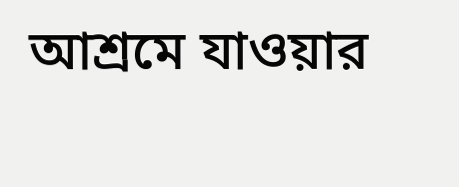আশ্রমে যাওয়ার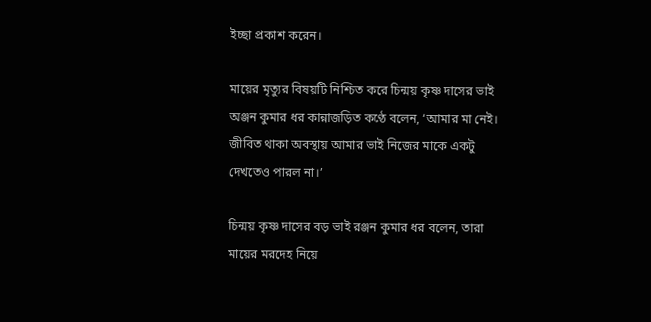ইচ্ছা প্রকাশ করেন।

মায়ের মৃত্যুর বিষয়টি নিশ্চিত করে চিন্ময় কৃষ্ণ দাসের ভাই অঞ্জন কুমার ধর কান্নাজড়িত কণ্ঠে বলেন, ‘আমার মা নেই। জীবিত থাকা অবস্থায় আমার ভাই নিজের মাকে একটু দেখতেও পারল না।’

চিন্ময় কৃষ্ণ দাসের বড় ভাই রঞ্জন কুমার ধর বলেন, তারা মায়ের মরদেহ নিয়ে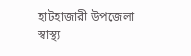হাটহাজারী উপজেলা স্বাস্থ্য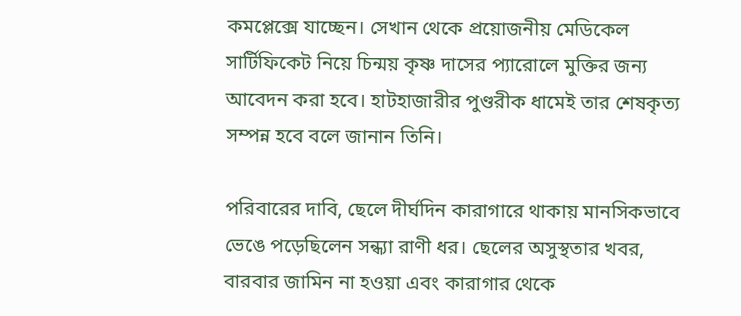কমপ্লেক্সে যাচ্ছেন। সেখান থেকে প্রয়োজনীয় মেডিকেল সার্টিফিকেট নিয়ে চিন্ময় কৃষ্ণ দাসের প্যারোলে মুক্তির জন্য আবেদন করা হবে। হাটহাজারীর পুণ্ডরীক ধামেই তার শেষকৃত্য সম্পন্ন হবে বলে জানান তিনি।

পরিবারের দাবি, ছেলে দীর্ঘদিন কারাগারে থাকায় মানসিকভাবে ভেঙে পড়েছিলেন সন্ধ্যা রাণী ধর। ছেলের অসুস্থতার খবর, বারবার জামিন না হওয়া এবং কারাগার থেকে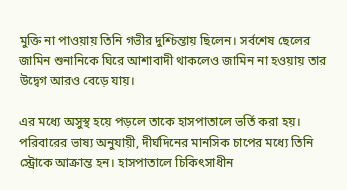মুক্তি না পাওয়ায় তিনি গভীর দুশ্চিন্তায় ছিলেন। সর্বশেষ ছেলের জামিন শুনানিকে ঘিরে আশাবাদী থাকলেও জামিন না হওয়ায় তার উদ্বেগ আরও বেড়ে যায়।

এর মধ্যে অসুস্থ হয়ে পড়লে তাকে হাসপাতালে ভর্তি করা হয়। পরিবারের ভাষ্য অনুযায়ী, দীর্ঘদিনের মানসিক চাপের মধ্যে তিনি স্ট্রোকে আক্রান্ত হন। হাসপাতালে চিকিৎসাধীন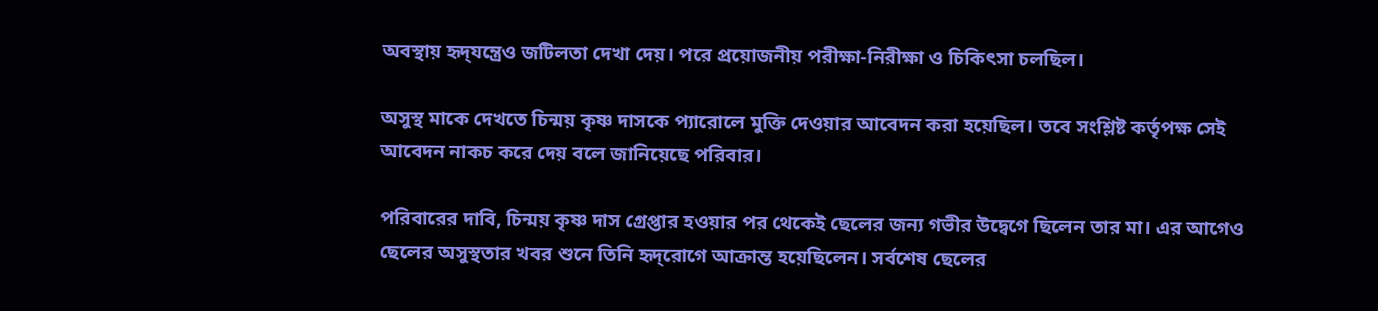অবস্থায় হৃদ্‌যন্ত্রেও জটিলতা দেখা দেয়। পরে প্রয়োজনীয় পরীক্ষা-নিরীক্ষা ও চিকিৎসা চলছিল।

অসুস্থ মাকে দেখতে চিন্ময় কৃষ্ণ দাসকে প্যারোলে মুক্তি দেওয়ার আবেদন করা হয়েছিল। তবে সংশ্লিষ্ট কর্তৃপক্ষ সেই আবেদন নাকচ করে দেয় বলে জানিয়েছে পরিবার।

পরিবারের দাবি, চিন্ময় কৃষ্ণ দাস গ্রেপ্তার হওয়ার পর থেকেই ছেলের জন্য গভীর উদ্বেগে ছিলেন তার মা। এর আগেও ছেলের অসুস্থতার খবর শুনে তিনি হৃদ্‌রোগে আক্রান্ত হয়েছিলেন। সর্বশেষ ছেলের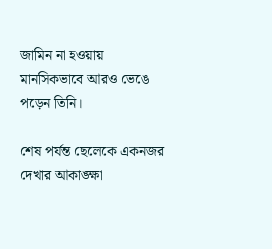জামিন না হওয়ায় মানসিকভাবে আরও ভেঙে পড়েন তিনি।

শেষ পর্যন্ত ছেলেকে একনজর দেখার আকাঙ্ক্ষা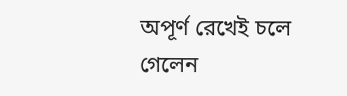অপূর্ণ রেখেই চলে গেলেন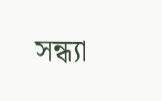সন্ধ্যা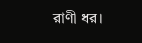রাণী ধর।